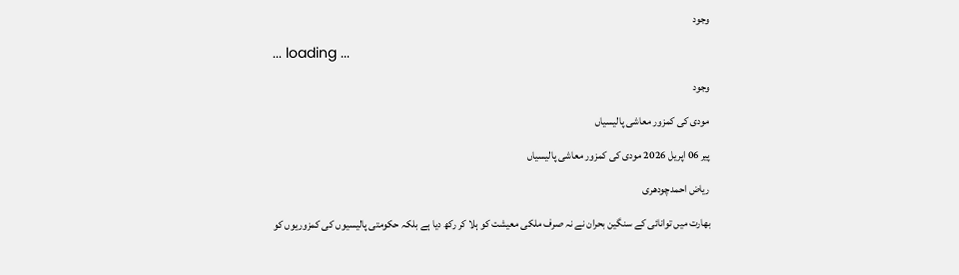وجود

... loading ...

وجود

مودی کی کمزور معاشی پالیسیاں

پیر 06 اپریل 2026 مودی کی کمزور معاشی پالیسیاں

ریاض احمدچودھری

بھارت میں توانائی کے سنگین بحران نے نہ صرف ملکی معیشت کو ہلا کر رکھ دیا ہے بلکہ حکومتی پالیسیوں کی کمزوریوں کو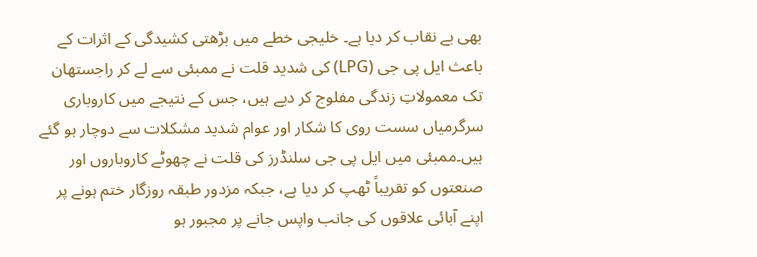بھی بے نقاب کر دیا ہے۔ خلیجی خطے میں بڑھتی کشیدگی کے اثرات کے باعث ایل پی جی (LPG) کی شدید قلت نے ممبئی سے لے کر راجستھان تک معمولاتِ زندگی مفلوج کر دیے ہیں، جس کے نتیجے میں کاروباری سرگرمیاں سست روی کا شکار اور عوام شدید مشکلات سے دوچار ہو گئے ہیں۔ممبئی میں ایل پی جی سلنڈرز کی قلت نے چھوٹے کاروباروں اور صنعتوں کو تقریباً ٹھپ کر دیا ہے، جبکہ مزدور طبقہ روزگار ختم ہونے پر اپنے آبائی علاقوں کی جانب واپس جانے پر مجبور ہو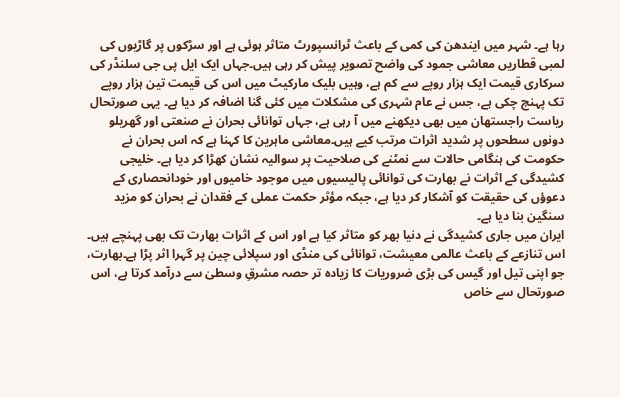رہا ہے۔ شہر میں ایندھن کی کمی کے باعث ٹرانسپورٹ متاثر ہوئی ہے اور سڑکوں پر گاڑیوں کی لمبی قطاریں معاشی جمود کی واضح تصویر پیش کر رہی ہیں۔جہاں ایک ایل پی جی سلنڈر کی سرکاری قیمت ایک ہزار روپے سے کم ہے، وہیں بلیک مارکیٹ میں اس کی قیمت تین ہزار روپے تک پہنچ چکی ہے، جس نے عام شہری کی مشکلات میں کئی گنا اضافہ کر دیا ہے۔ یہی صورتحال ریاست راجستھان میں بھی دیکھنے میں آ رہی ہے، جہاں توانائی بحران نے صنعتی اور گھریلو دونوں سطحوں پر شدید اثرات مرتب کیے ہیں۔معاشی ماہرین کا کہنا ہے کہ اس بحران نے حکومت کی ہنگامی حالات سے نمٹنے کی صلاحیت پر سوالیہ نشان کھڑا کر دیا ہے۔ خلیجی کشیدگی کے اثرات نے بھارت کی توانائی پالیسیوں میں موجود خامیوں اور خودانحصاری کے دعوؤں کی حقیقت کو آشکار کر دیا ہے، جبکہ مؤثر حکمت عملی کے فقدان نے بحران کو مزید سنگین بنا دیا ہے۔
ایران میں جاری کشیدگی نے دنیا بھر کو متاثر کیا ہے اور اس کے اثرات بھارت تک بھی پہنچے ہیں۔ اس تنازعے کے باعث عالمی معیشت، توانائی کی منڈی اور سپلائی چین پر گہرا اثر پڑا ہے۔بھارت، جو اپنی تیل اور گیس کی بڑی ضروریات کا زیادہ تر حصہ مشرقِ وسطیٰ سے درآمد کرتا ہے، اس صورتحال سے خاص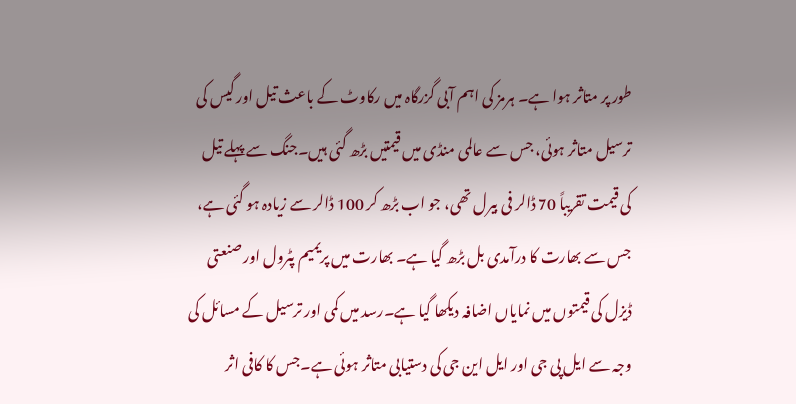طور پر متاثر ہوا ہے۔ ہرمز کی اہم آبی گزرگاہ میں رکاوٹ کے باعث تیل اور گیس کی ترسیل متاثر ہوئی، جس سے عالمی منڈی میں قیمتیں بڑھ گئی ہیں۔جنگ سے پہلے تیل کی قیمت تقریباً 70 ڈالر فی بیرل تھی، جو اب بڑھ کر 100 ڈالر سے زیادہ ہو گئی ہے، جس سے بھارت کا درآمدی بل بڑھ گیا ہے۔ بھارت میں پریمیم پٹرول اور صنعتی ڈیزل کی قیمتوں میں نمایاں اضافہ دیکھا گیا ہے۔رسد میں کمی اور ترسیل کے مسائل کی وجہ سے ایل پی جی اور ایل این جی کی دستیابی متاثر ہوئی ہے۔جس کا کافی اثر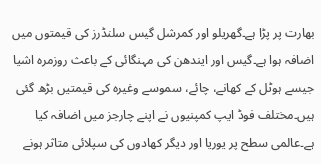بھارت پر پڑا ہے۔گھریلو اور کمرشل گیس سلنڈرز کی قیمتوں میں اضافہ ہوا ہے۔گیس اور ایندھن کی مہنگائی کے باعث روزمرہ اشیا جیسے ہوٹل کے کھانے، چائے، سموسے وغیرہ کی قیمتیں بڑھ گئی ہیں۔مختلف فوڈ ایپ کمپنیوں نے اپنے چارجز میں اضافہ کیا ہے۔عالمی سطح پر یوریا اور دیگر کھادوں کی سپلائی متاثر ہونے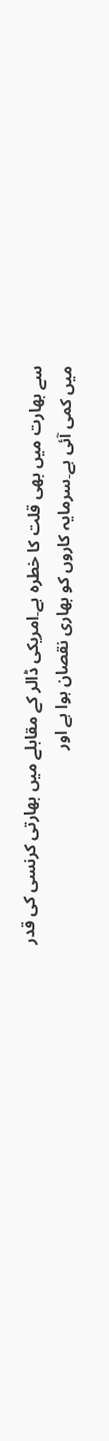سے بھارت میں بھی قلت کا خطرہ ہے۔امریکی ڈالر کے مقابلے میں بھارتی کرنسی کی قدر میں کمی آئی ہے۔سرمایہ کاروں کو بھاری نقصان ہوا ہے اور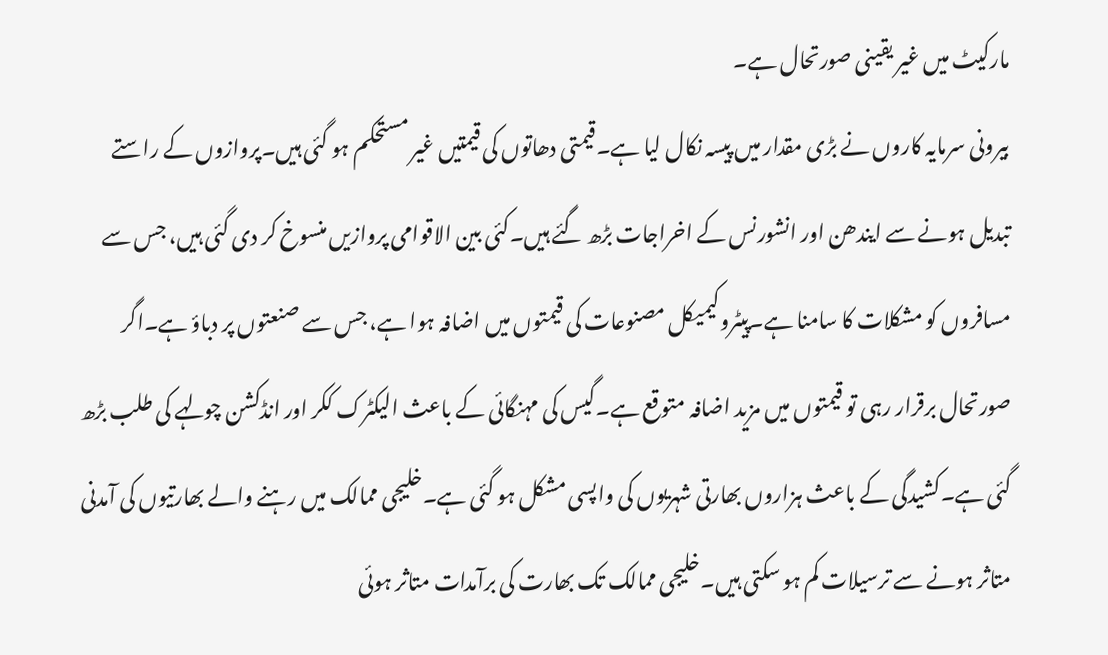مارکیٹ میں غیر یقینی صورتحال ہے۔
بیرونی سرمایہ کاروں نے بڑی مقدار میں پیسہ نکال لیا ہے۔قیمتی دھاتوں کی قیمتیں غیر مستحکم ہو گئی ہیں۔پروازوں کے راستے تبدیل ہونے سے ایندھن اور انشورنس کے اخراجات بڑھ گئے ہیں۔کئی بین الاقوامی پروازیں منسوخ کر دی گئی ہیں، جس سے مسافروں کو مشکلات کا سامنا ہے۔پیٹروکیمیکل مصنوعات کی قیمتوں میں اضافہ ہوا ہے، جس سے صنعتوں پر دباؤ ہے۔اگر صورتحال برقرار رہی تو قیمتوں میں مزید اضافہ متوقع ہے۔گیس کی مہنگائی کے باعث الیکٹرک ککر اور انڈکشن چولہے کی طلب بڑھ گئی ہے۔کشیدگی کے باعث ہزاروں بھارتی شہریوں کی واپسی مشکل ہو گئی ہے۔خلیجی ممالک میں رہنے والے بھارتیوں کی آمدنی متاثر ہونے سے ترسیلات کم ہو سکتی ہیں۔خلیجی ممالک تک بھارت کی برآمدات متاثر ہوئی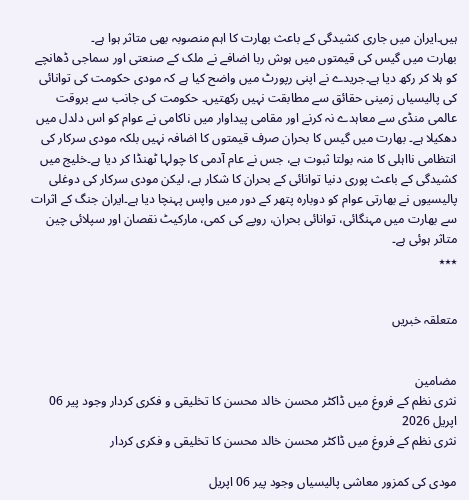ہیں۔ایران میں جاری کشیدگی کے باعث بھارت کا اہم منصوبہ بھی متاثر ہوا ہے۔
بھارت میں گیس کی قیمتوں میں ہوش ربا اضافے نے ملک کے صنعتی اور سماجی ڈھانچے کو ہلا کر رکھ دیا ہے۔جریدے نے اپنی رپورٹ میں واضح کیا ہے کہ مودی حکومت کی توانائی کی پالیسیاں زمینی حقائق سے مطابقت نہیں رکھتیں۔ حکومت کی جانب سے بروقت عالمی منڈی سے معاہدے نہ کرنے اور مقامی پیداوار میں ناکامی نے عوام کو اس دلدل میں دھکیلا ہے۔ بھارت میں گیس کا بحران صرف قیمتوں کا اضافہ نہیں بلکہ مودی سرکار کی انتظامی نااہلی کا منہ بولتا ثبوت ہے، جس نے عام آدمی کا چولہا ٹھنڈا کر دیا ہے۔خلیج میں کشیدگی کے باعث پوری دنیا توانائی کے بحران کا شکار ہے، لیکن مودی سرکار کی دوغلی پالیسیوں نے بھارتی عوام کو دوبارہ پتھر کے دور میں واپس پہنچا دیا ہے۔ایران جنگ کے اثرات سے بھارت میں مہنگائی، توانائی بحران، روپے کی کمی، مارکیٹ نقصان اور سپلائی چین متاثر ہوئی ہے۔
٭٭٭


متعلقہ خبریں


مضامین
نثری نظم کے فروغ میں ڈاکٹر محسن خالد محسن کا تخلیقی و فکری کردار وجود پیر 06 اپریل 2026
نثری نظم کے فروغ میں ڈاکٹر محسن خالد محسن کا تخلیقی و فکری کردار

مودی کی کمزور معاشی پالیسیاں وجود پیر 06 اپریل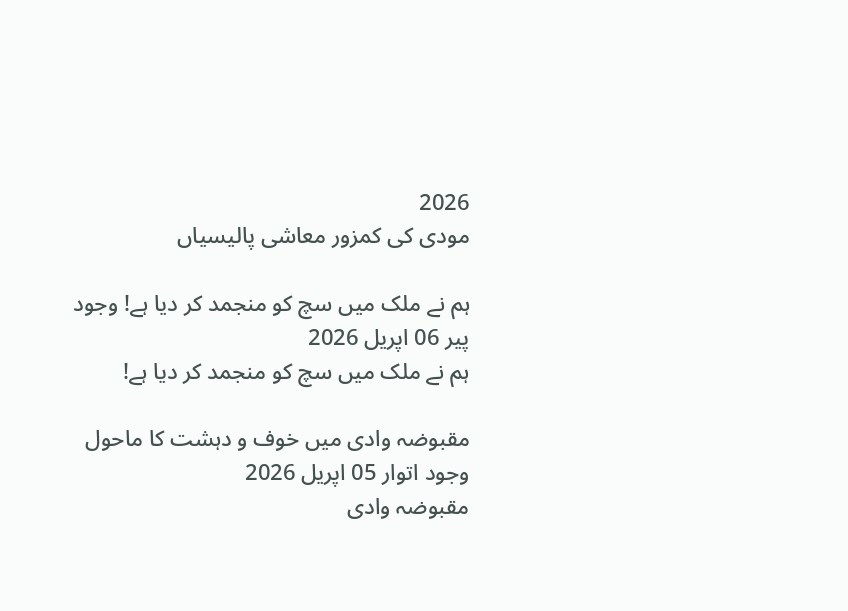2026
مودی کی کمزور معاشی پالیسیاں

ہم نے ملک میں سچ کو منجمد کر دیا ہے! وجود پیر 06 اپریل 2026
ہم نے ملک میں سچ کو منجمد کر دیا ہے!

مقبوضہ وادی میں خوف و دہشت کا ماحول وجود اتوار 05 اپریل 2026
مقبوضہ وادی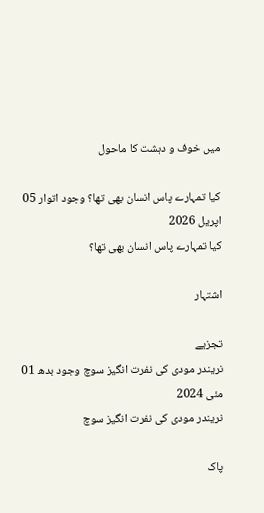میں خوف و دہشت کا ماحول

کیا تمہارے پاس انسان بھی تھا؟ وجود اتوار 05 اپریل 2026
کیا تمہارے پاس انسان بھی تھا؟

اشتہار

تجزیے
نریندر مودی کی نفرت انگیز سوچ وجود بدھ 01 مئی 2024
نریندر مودی کی نفرت انگیز سوچ

پاک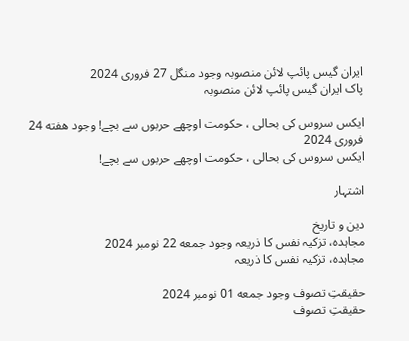ایران گیس پائپ لائن منصوبہ وجود منگل 27 فروری 2024
پاک ایران گیس پائپ لائن منصوبہ

ایکس سروس کی بحالی ، حکومت اوچھے حربوں سے بچے! وجود هفته 24 فروری 2024
ایکس سروس کی بحالی ، حکومت اوچھے حربوں سے بچے!

اشتہار

دین و تاریخ
مجاہدہ، تزکیہ نفس کا ذریعہ وجود جمعه 22 نومبر 2024
مجاہدہ، تزکیہ نفس کا ذریعہ

حقیقتِ تصوف وجود جمعه 01 نومبر 2024
حقیقتِ تصوف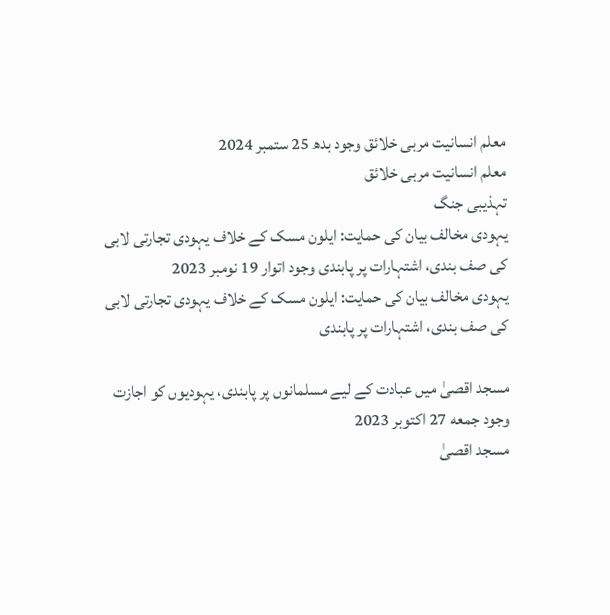معلم انسانیت مربی خلائق وجود بدھ 25 ستمبر 2024
معلم انسانیت مربی خلائق
تہذیبی جنگ
یہودی مخالف بیان کی حمایت: ایلون مسک کے خلاف یہودی تجارتی لابی کی صف بندی، اشتہارات پر پابندی وجود اتوار 19 نومبر 2023
یہودی مخالف بیان کی حمایت: ایلون مسک کے خلاف یہودی تجارتی لابی کی صف بندی، اشتہارات پر پابندی

مسجد اقصیٰ میں عبادت کے لیے مسلمانوں پر پابندی، یہودیوں کو اجازت وجود جمعه 27 اکتوبر 2023
مسجد اقصیٰ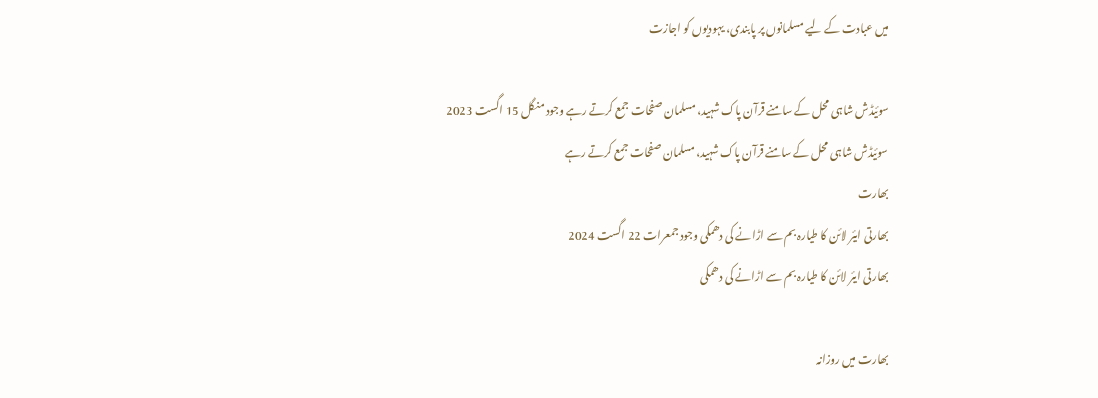میں عبادت کے لیے مسلمانوں پر پابندی، یہودیوں کو اجازت

سوئیڈش شاہی محل کے سامنے قرآن پاک شہید، مسلمان صفحات جمع کرتے رہے وجود منگل 15 اگست 2023
سوئیڈش شاہی محل کے سامنے قرآن پاک شہید، مسلمان صفحات جمع کرتے رہے
بھارت
بھارتی ایئر لائن کا طیارہ بم سے اڑانے کی دھمکی وجود جمعرات 22 اگست 2024
بھارتی ایئر لائن کا طیارہ بم سے اڑانے کی دھمکی

بھارت میں روزانہ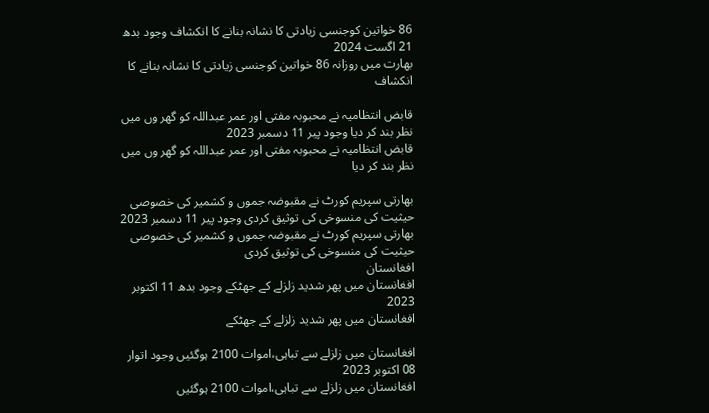86 خواتین کوجنسی زیادتی کا نشانہ بنانے کا انکشاف وجود بدھ 21 اگست 2024
بھارت میں روزانہ 86 خواتین کوجنسی زیادتی کا نشانہ بنانے کا انکشاف

قابض انتظامیہ نے محبوبہ مفتی اور عمر عبداللہ کو گھر وں میں نظر بند کر دیا وجود پیر 11 دسمبر 2023
قابض انتظامیہ نے محبوبہ مفتی اور عمر عبداللہ کو گھر وں میں نظر بند کر دیا

بھارتی سپریم کورٹ نے مقبوضہ جموں و کشمیر کی خصوصی حیثیت کی منسوخی کی توثیق کردی وجود پیر 11 دسمبر 2023
بھارتی سپریم کورٹ نے مقبوضہ جموں و کشمیر کی خصوصی حیثیت کی منسوخی کی توثیق کردی
افغانستان
افغانستان میں پھر شدید زلزلے کے جھٹکے وجود بدھ 11 اکتوبر 2023
افغانستان میں پھر شدید زلزلے کے جھٹکے

افغانستان میں زلزلے سے تباہی،اموات 2100 ہوگئیں وجود اتوار 08 اکتوبر 2023
افغانستان میں زلزلے سے تباہی،اموات 2100 ہوگئیں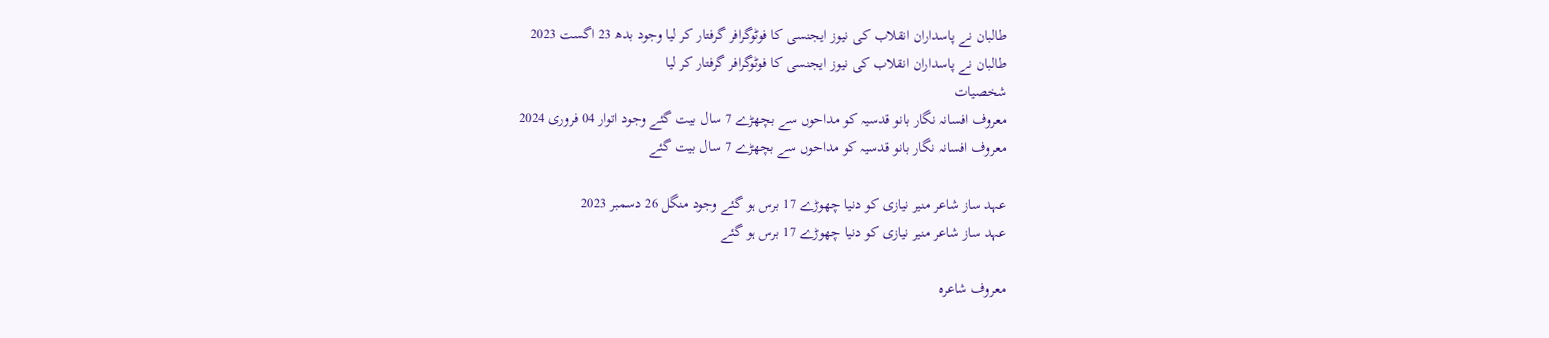طالبان نے پاسداران انقلاب کی نیوز ایجنسی کا فوٹوگرافر گرفتار کر لیا وجود بدھ 23 اگست 2023
طالبان نے پاسداران انقلاب کی نیوز ایجنسی کا فوٹوگرافر گرفتار کر لیا
شخصیات
معروف افسانہ نگار بانو قدسیہ کو مداحوں سے بچھڑے 7 سال بیت گئے وجود اتوار 04 فروری 2024
معروف افسانہ نگار بانو قدسیہ کو مداحوں سے بچھڑے 7 سال بیت گئے

عہد ساز شاعر منیر نیازی کو دنیا چھوڑے 17 برس ہو گئے وجود منگل 26 دسمبر 2023
عہد ساز شاعر منیر نیازی کو دنیا چھوڑے 17 برس ہو گئے

معروف شاعرہ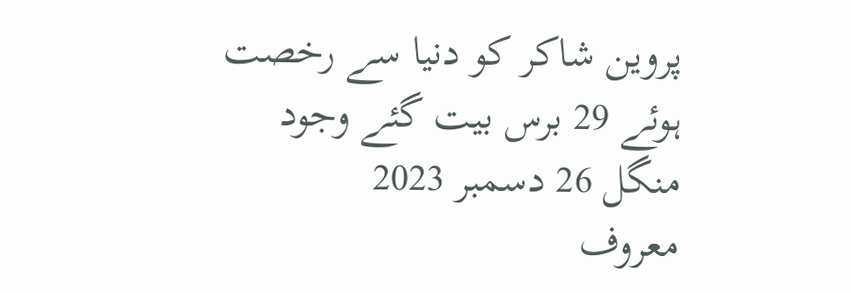پروین شاکر کو دنیا سے رخصت ہوئے 29 برس بیت گئے وجود منگل 26 دسمبر 2023
معروف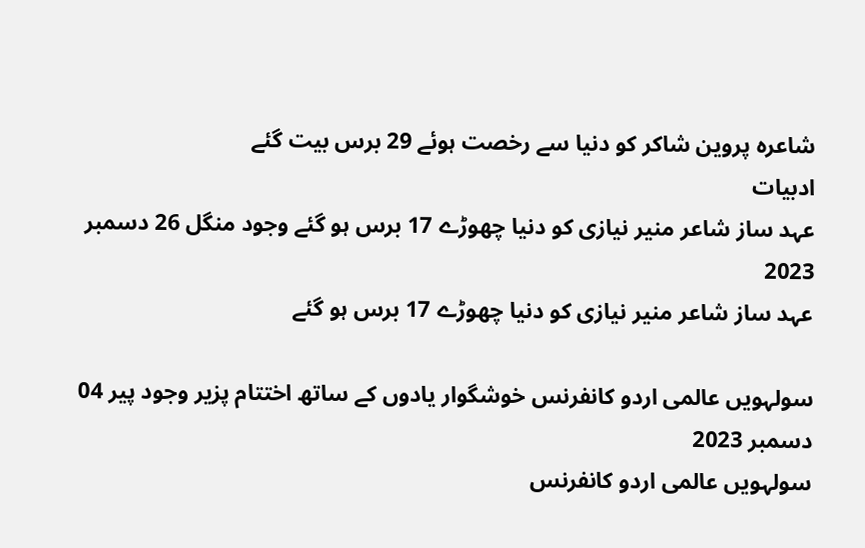شاعرہ پروین شاکر کو دنیا سے رخصت ہوئے 29 برس بیت گئے
ادبیات
عہد ساز شاعر منیر نیازی کو دنیا چھوڑے 17 برس ہو گئے وجود منگل 26 دسمبر 2023
عہد ساز شاعر منیر نیازی کو دنیا چھوڑے 17 برس ہو گئے

سولہویں عالمی اردو کانفرنس خوشگوار یادوں کے ساتھ اختتام پزیر وجود پیر 04 دسمبر 2023
سولہویں عالمی اردو کانفرنس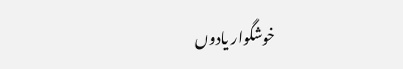خوشگوار یادوں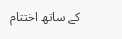کے ساتھ اختتام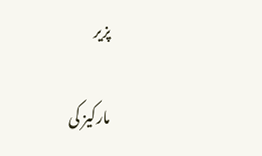پزیر

مارکیز کی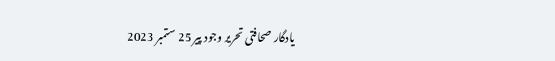یادگار صحافتی تحریر وجود پیر 25 ستمبر 2023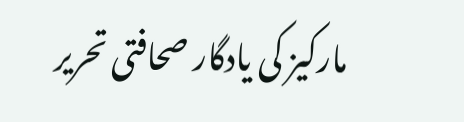مارکیز کی یادگار صحافتی تحریر